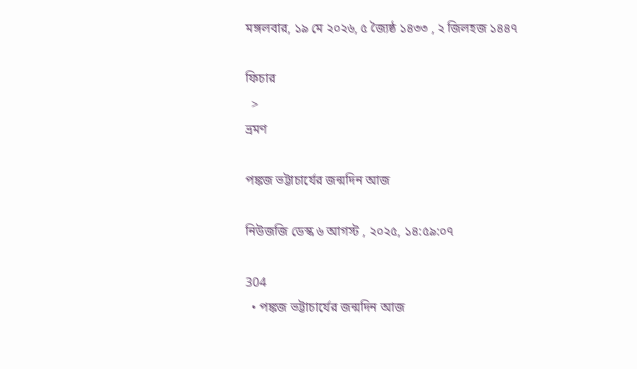মঙ্গলবার, ১৯ মে ২০২৬, ৫ জ্যৈষ্ঠ ১৪৩৩ , ২ জিলহজ ১৪৪৭

ফিচার
  >
ভ্রমণ

পঙ্কজ ভট্টাচার্যের জন্মদিন আজ

নিউজজি ডেস্ক ৬ আগস্ট , ২০২৫, ১৪:৫৯:০৭

304
  • পঙ্কজ ভট্টাচার্যের জন্মদিন আজ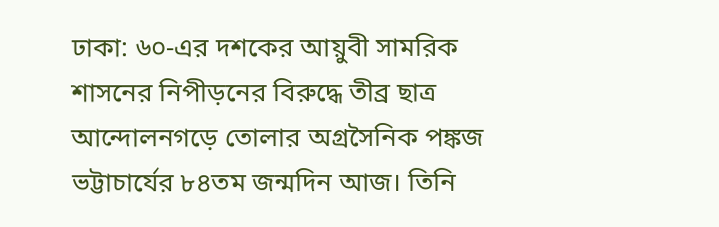ঢাকা: ৬০-এর দশকের আয়ুবী সামরিক শাসনের নিপীড়নের বিরুদ্ধে তীব্র ছাত্র আন্দোলনগড়ে তোলার অগ্রসৈনিক পঙ্কজ ভট্টাচার্যের ৮৪তম জন্মদিন আজ। তিনি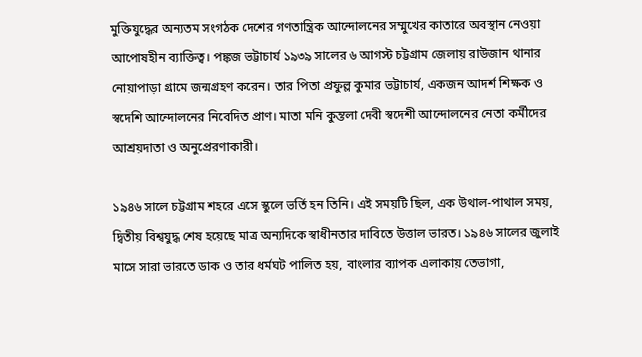মুক্তিযুদ্ধের অন্যতম সংগঠক দেশের গণতান্ত্রিক আন্দোলনের সম্মুখের কাতারে অবস্থান নেওয়া আপোষহীন ব্যাক্তিত্ব। পঙ্কজ ভট্টাচার্য ১৯৩৯ সালের ৬ আগস্ট চট্টগ্রাম জেলায় রাউজান থানার নোয়াপাড়া গ্রামে জন্মগ্রহণ করেন। তার পিতা প্রফুল্ল কুমার ভট্টাচার্য, একজন আদর্শ শিক্ষক ও স্বদেশি আন্দোলনের নিবেদিত প্রাণ। মাতা মনি কুন্তলা দেবী স্বদেশী আন্দোলনের নেতা কর্মীদের আশ্রয়দাতা ও অনুপ্রেরণাকারী।

১৯৪৬ সালে চট্টগ্রাম শহরে এসে স্কুলে ভর্তি হন তিনি। এই সময়টি ছিল, এক উথাল-পাথাল সময়, দ্বিতীয় বিশ্বযুদ্ধ শেষ হয়েছে মাত্র অন্যদিকে স্বাধীনতার দাবিতে উত্তাল ভারত। ১৯৪৬ সালের জুলাই মাসে সারা ভারতে ডাক ও তার ধর্মঘট পালিত হয়, বাংলার ব্যাপক এলাকায় তেভাগা,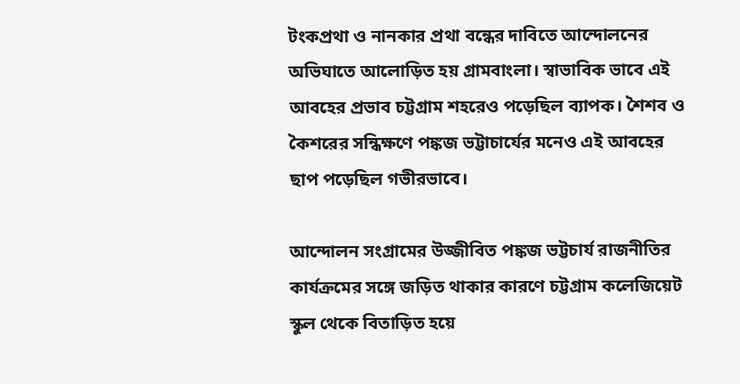টংকপ্রথা ও নানকার প্রথা বন্ধের দাবিতে আন্দোলনের অভিঘাতে আলোড়িত হয় গ্রামবাংলা। স্বাভাবিক ভাবে এই আবহের প্রভাব চট্টগ্রাম শহরেও পড়েছিল ব্যাপক। শৈশব ও কৈশরের সন্ধিক্ষণে পঙ্কজ ভট্টাচার্যের মনেও এই আবহের ছাপ পড়েছিল গভীরভাবে।

আন্দোলন সংগ্রামের উজ্জীবিত পঙ্কজ ভট্টচার্য রাজনীতির কার্যক্রমের সঙ্গে জড়িত থাকার কারণে চট্টগ্রাম কলেজিয়েট স্কুল থেকে বিতাড়িত হয়ে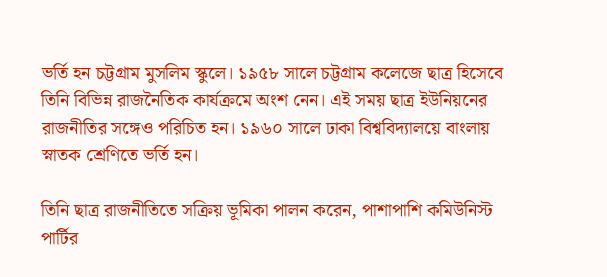ভর্তি হন চট্টগ্রাম মুসলিম স্কুলে। ১৯৫৮ সালে চট্টগ্রাম কলেজে ছাত্র হিসেবে তিনি বিভিন্ন রাজনৈতিক কার্যক্রমে অংশ নেন। এই সময় ছাত্র ইউনিয়নের রাজনীতির সঙ্গেও পরিচিত হন। ১৯৬০ সালে ঢাকা বিশ্ববিদ্যালয়ে বাংলায় স্নাতক শ্রেণিতে ভর্তি হন।

তিনি ছাত্র রাজনীতিতে সক্রিয় ভূমিকা পালন করেন, পাশাপাশি কমিউনিস্ট পার্টির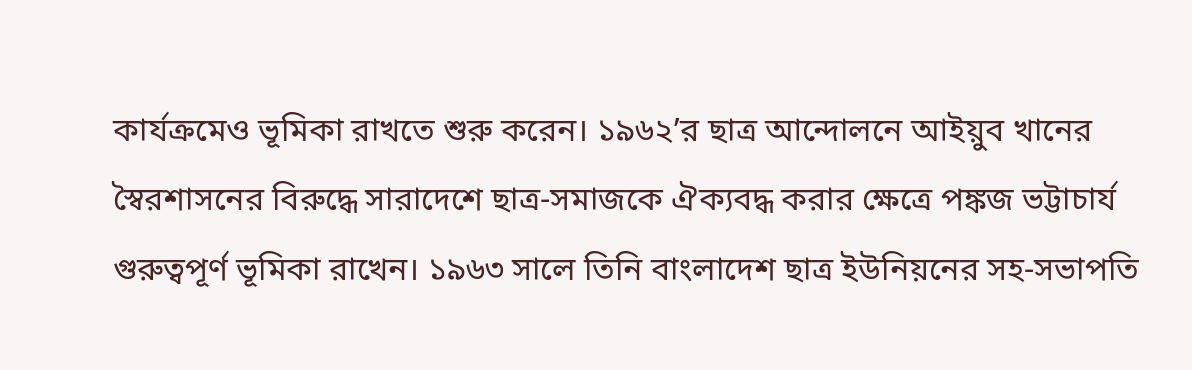কার্যক্রমেও ভূমিকা রাখতে শুরু করেন। ১৯৬২’র ছাত্র আন্দোলনে আইয়ুব খানের স্বৈরশাসনের বিরুদ্ধে সারাদেশে ছাত্র-সমাজকে ঐক্যবদ্ধ করার ক্ষেত্রে পঙ্কজ ভট্টাচার্য গুরুত্বপূর্ণ ভূমিকা রাখেন। ১৯৬৩ সালে তিনি বাংলাদেশ ছাত্র ইউনিয়নের সহ-সভাপতি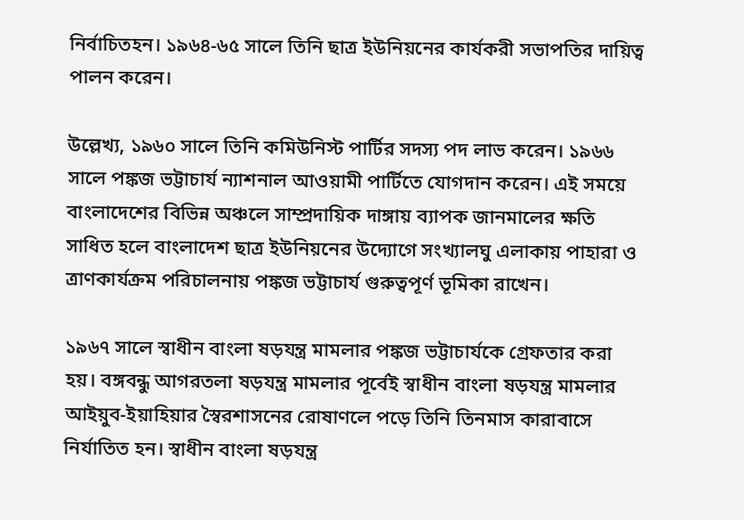নির্বাচিতহন। ১৯৬৪-৬৫ সালে তিনি ছাত্র ইউনিয়নের কার্যকরী সভাপতির দায়িত্ব পালন করেন।

উল্লেখ্য, ১৯৬০ সালে তিনি কমিউনিস্ট পার্টির সদস্য পদ লাভ করেন। ১৯৬৬ সালে পঙ্কজ ভট্টাচার্য ন্যাশনাল আওয়ামী পার্টিতে যোগদান করেন। এই সময়ে বাংলাদেশের বিভিন্ন অঞ্চলে সাম্প্রদায়িক দাঙ্গায় ব্যাপক জানমালের ক্ষতি সাধিত হলে বাংলাদেশ ছাত্র ইউনিয়নের উদ্যোগে সংখ্যালঘু এলাকায় পাহারা ও ত্রাণকার্যক্রম পরিচালনায় পঙ্কজ ভট্টাচার্য গুরুত্বপূর্ণ ভূমিকা রাখেন।

১৯৬৭ সালে স্বাধীন বাংলা ষড়যন্ত্র মামলার পঙ্কজ ভট্টাচার্যকে গ্রেফতার করা হয়। বঙ্গবন্ধু আগরতলা ষড়যন্ত্র মামলার পূর্বেই স্বাধীন বাংলা ষড়যন্ত্র মামলার আইয়ুব-ইয়াহিয়ার স্বৈরশাসনের রোষাণলে পড়ে তিনি তিনমাস কারাবাসে নির্যাতিত হন। স্বাধীন বাংলা ষড়যন্ত্র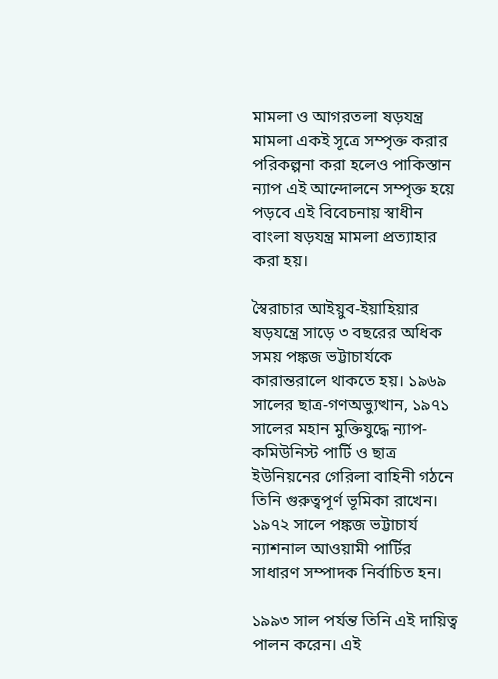মামলা ও আগরতলা ষড়যন্ত্র মামলা একই সূত্রে সম্পৃক্ত করার পরিকল্পনা করা হলেও পাকিস্তান ন্যাপ এই আন্দোলনে সম্পৃক্ত হয়ে পড়বে এই বিবেচনায় স্বাধীন বাংলা ষড়যন্ত্র মামলা প্রত্যাহার করা হয়।

স্বৈরাচার আইয়ুব-ইয়াহিয়ার ষড়যন্ত্রে সাড়ে ৩ বছরের অধিক সময় পঙ্কজ ভট্টাচার্যকে কারান্তরালে থাকতে হয়। ১৯৬৯ সালের ছাত্র-গণঅভ্যুত্থান, ১৯৭১ সালের মহান মুক্তিযুদ্ধে ন্যাপ-কমিউনিস্ট পার্টি ও ছাত্র ইউনিয়নের গেরিলা বাহিনী গঠনে তিনি গুরুত্বপূর্ণ ভূমিকা রাখেন। ১৯৭২ সালে পঙ্কজ ভট্টাচার্য ন্যাশনাল আওয়ামী পার্টির সাধারণ সম্পাদক নির্বাচিত হন।

১৯৯৩ সাল পর্যন্ত তিনি এই দায়িত্ব পালন করেন। এই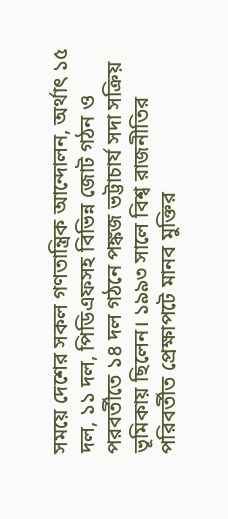সময়ে দেশের সকল গণতান্ত্রিক আন্দোলন, অর্থাৎ ১৫ দল, ১১ দল, পিডিএফসহ বিভিন্ন জোট গঠন ও পরবর্তীতে ১৪ দল গঠনে পঙ্কজ ভট্টাচার্য সদা সক্রিয় ভূমিকায় ছিলেন। ১৯৯৩ সালে বিশ্ব রাজনীতির পরিবর্তীত প্রেক্ষাপটে মানব মুক্তির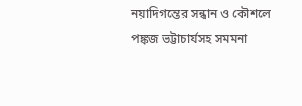নয়াদিগন্তের সন্ধান ও কৌশলে পঙ্কজ ভট্টাচার্যসহ সমমনা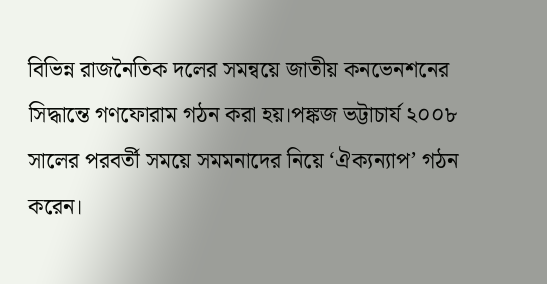বিভিন্ন রাজনৈতিক দলের সমন্বয়ে জাতীয় কনভেনশনের সিদ্ধান্তে গণফোরাম গঠন করা হয়।পঙ্কজ ভট্টাচার্য ২০০৮ সালের পরবর্তী সময়ে সমমনাদের নিয়ে ‘ঐক্যন্যাপ’ গঠন করেন।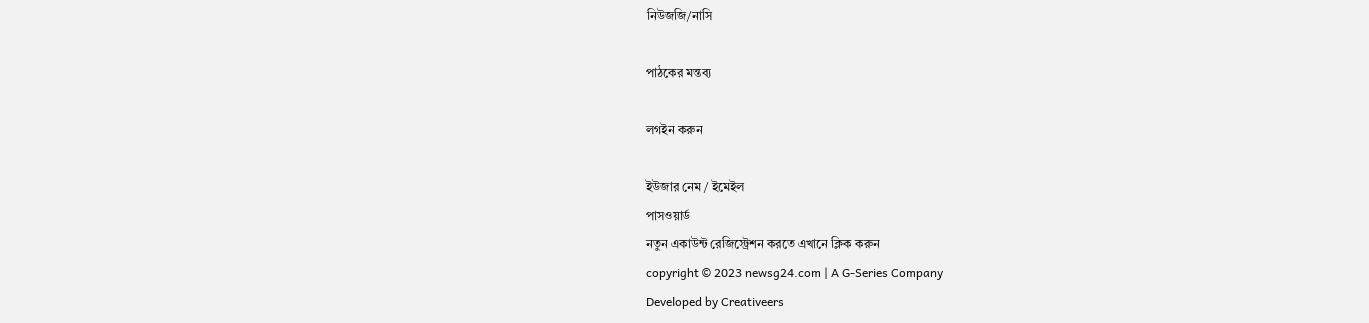নিউজজি/নাসি

পাঠকের মন্তব্য

লগইন করুন

ইউজার নেম / ইমেইল
পাসওয়ার্ড
নতুন একাউন্ট রেজিস্ট্রেশন করতে এখানে ক্লিক করুন
copyright © 2023 newsg24.com | A G-Series Company
Developed by Creativeers